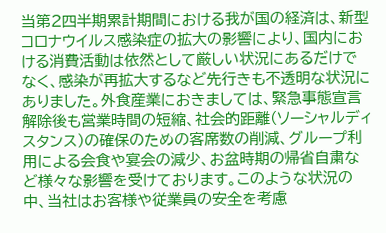当第2四半期累計期間における我が国の経済は、新型コロナウイルス感染症の拡大の影響により、国内における消費活動は依然として厳しい状況にあるだけでなく、感染が再拡大するなど先行きも不透明な状況にありました。外食産業におきましては、緊急事態宣言解除後も営業時間の短縮、社会的距離(ソーシャルディスタンス)の確保のための客席数の削減、グループ利用による会食や宴会の減少、お盆時期の帰省自粛など様々な影響を受けております。このような状況の中、当社はお客様や従業員の安全を考慮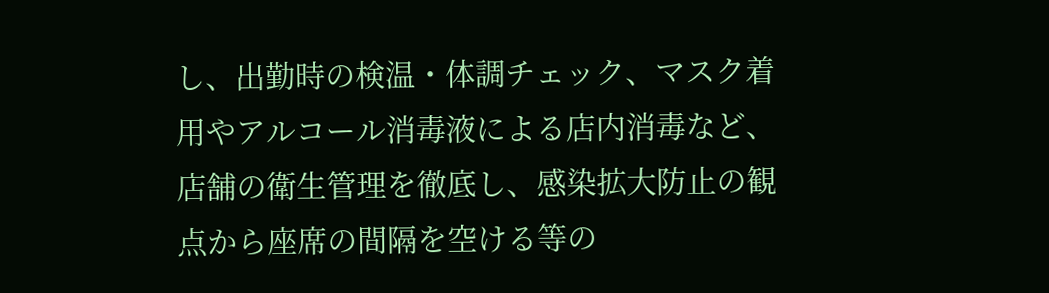し、出勤時の検温・体調チェック、マスク着用やアルコール消毒液による店内消毒など、店舗の衛生管理を徹底し、感染拡大防止の観点から座席の間隔を空ける等の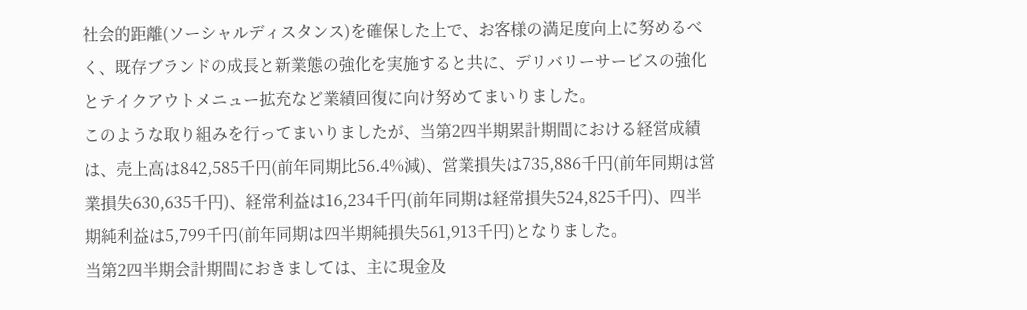社会的距離(ソーシャルディスタンス)を確保した上で、お客様の満足度向上に努めるべく、既存ブランドの成長と新業態の強化を実施すると共に、デリバリーサービスの強化とテイクアウトメニュー拡充など業績回復に向け努めてまいりました。
このような取り組みを行ってまいりましたが、当第2四半期累計期間における経営成績は、売上高は842,585千円(前年同期比56.4%減)、営業損失は735,886千円(前年同期は営業損失630,635千円)、経常利益は16,234千円(前年同期は経常損失524,825千円)、四半期純利益は5,799千円(前年同期は四半期純損失561,913千円)となりました。
当第2四半期会計期間におきましては、主に現金及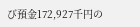び預金172,927千円の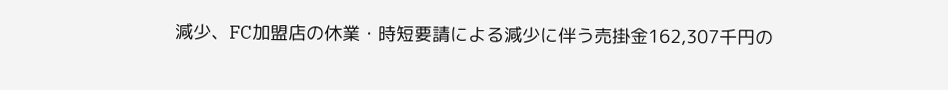減少、FC加盟店の休業・時短要請による減少に伴う売掛金162,307千円の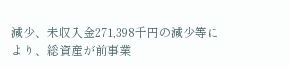減少、未収入金271,398千円の減少等により、総資産が前事業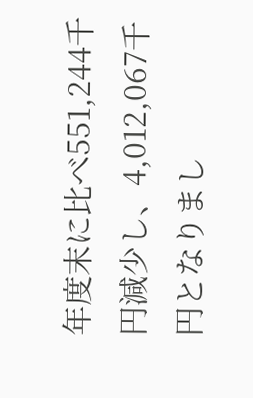年度末に比べ551,244千円減少し、4,012,067千円となりまし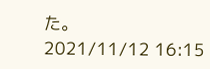た。
2021/11/12 16:15